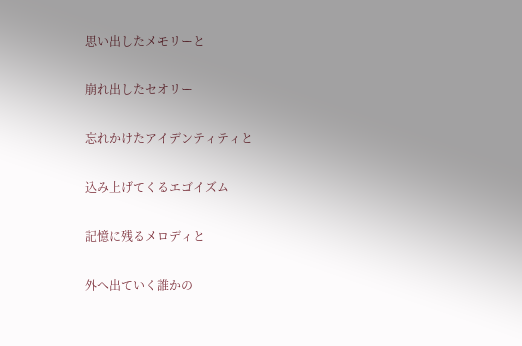思い出したメモリーと

崩れ出したセオリー

忘れかけたアイデンティティと

込み上げてくるエゴイズム

記憶に残るメロディと

外へ出ていく誰かの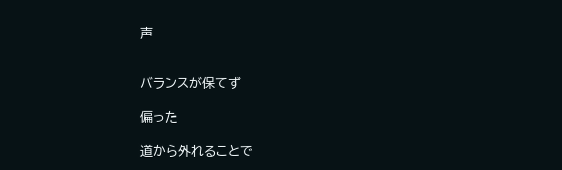声


バランスが保てず

偏った

道から外れることで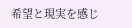希望と現実を感じ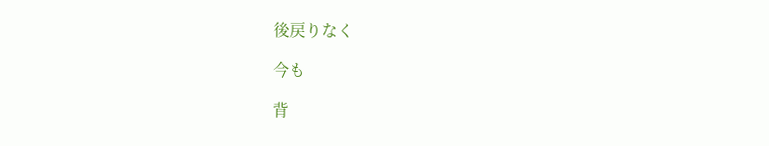後戻りなく

今も

背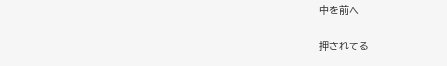中を前へ

押されてる